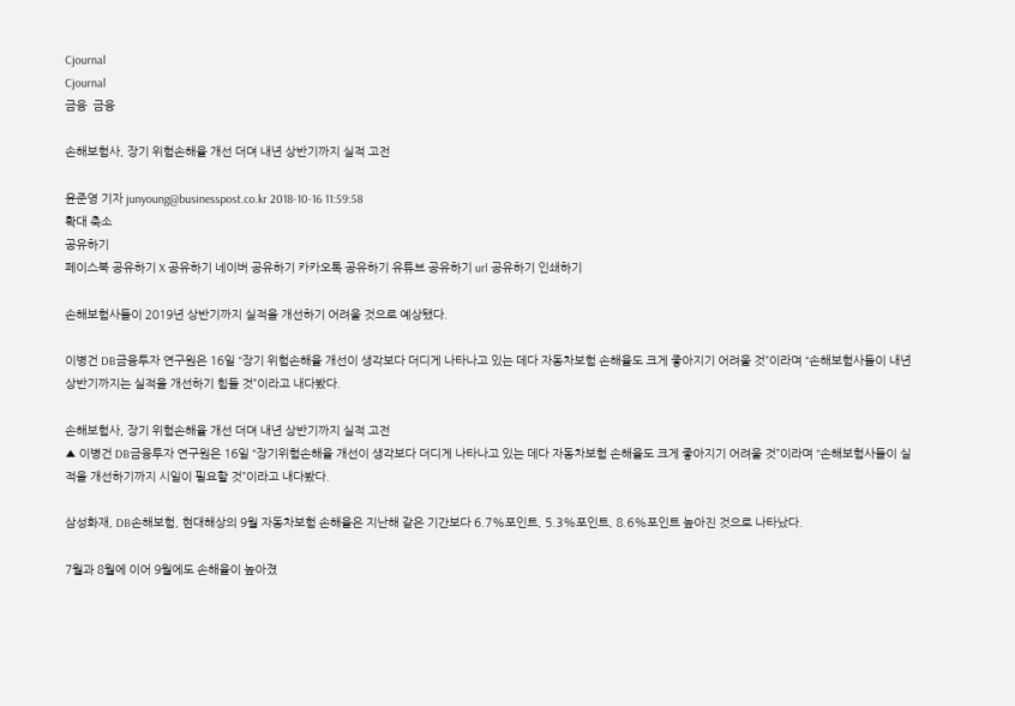Cjournal
Cjournal
금융  금융

손해보험사, 장기 위험손해율 개선 더뎌 내년 상반기까지 실적 고전

윤준영 기자 junyoung@businesspost.co.kr 2018-10-16 11:59:58
확대 축소
공유하기
페이스북 공유하기 X 공유하기 네이버 공유하기 카카오톡 공유하기 유튜브 공유하기 url 공유하기 인쇄하기

손해보험사들이 2019년 상반기까지 실적을 개선하기 어려울 것으로 예상됐다.

이병건 DB금융투자 연구원은 16일 “장기 위험손해율 개선이 생각보다 더디게 나타나고 있는 데다 자동차보험 손해율도 크게 좋아지기 어려울 것”이라며 “손해보험사들이 내년 상반기까지는 실적을 개선하기 힘들 것”이라고 내다봤다.

손해보험사, 장기 위험손해율 개선 더뎌 내년 상반기까지 실적 고전
▲ 이병건 DB금융투자 연구원은 16일 “장기위험손해율 개선이 생각보다 더디게 나타나고 있는 데다 자동차보험 손해율도 크게 좋아지기 어려울 것”이라며 “손해보험사들이 실적을 개선하기까지 시일이 필요할 것”이라고 내다봤다.

삼성화재, DB손해보험, 현대해상의 9월 자동차보험 손해율은 지난해 같은 기간보다 6.7%포인트, 5.3%포인트, 8.6%포인트 높아진 것으로 나타났다.

7월과 8월에 이어 9월에도 손해율이 높아졌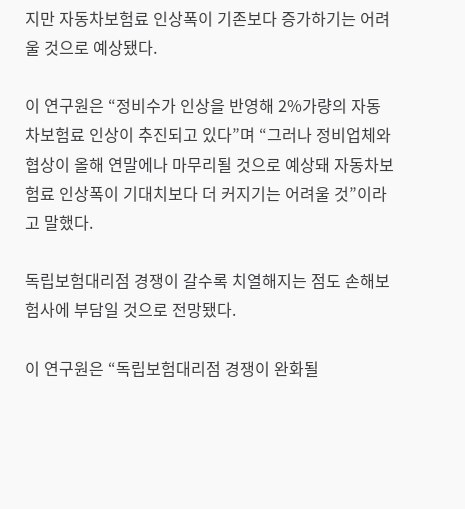지만 자동차보험료 인상폭이 기존보다 증가하기는 어려울 것으로 예상됐다.

이 연구원은 “정비수가 인상을 반영해 2%가량의 자동차보험료 인상이 추진되고 있다”며 “그러나 정비업체와 협상이 올해 연말에나 마무리될 것으로 예상돼 자동차보험료 인상폭이 기대치보다 더 커지기는 어려울 것”이라고 말했다.

독립보험대리점 경쟁이 갈수록 치열해지는 점도 손해보험사에 부담일 것으로 전망됐다.

이 연구원은 “독립보험대리점 경쟁이 완화될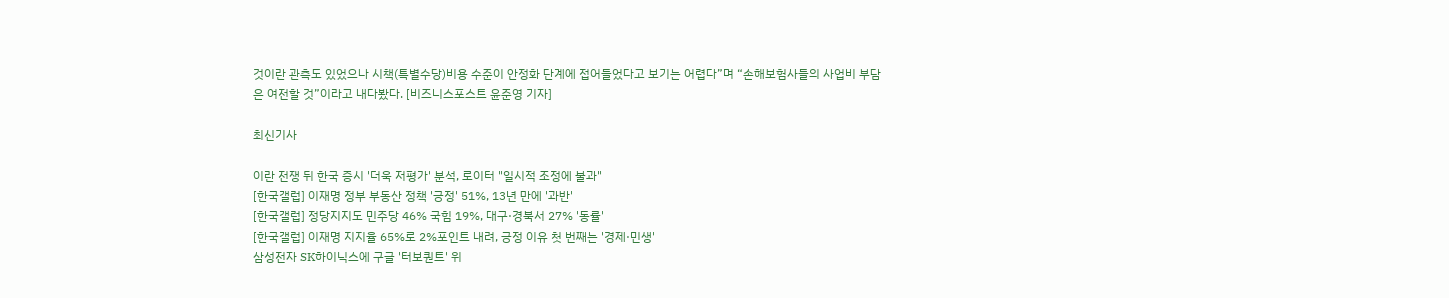것이란 관측도 있었으나 시책(특별수당)비용 수준이 안정화 단계에 접어들었다고 보기는 어렵다”며 “손해보험사들의 사업비 부담은 여전할 것”이라고 내다봤다. [비즈니스포스트 윤준영 기자]

최신기사

이란 전쟁 뒤 한국 증시 '더욱 저평가' 분석, 로이터 "일시적 조정에 불과"
[한국갤럽] 이재명 정부 부동산 정책 '긍정' 51%, 13년 만에 '과반'
[한국갤럽] 정당지지도 민주당 46% 국힘 19%, 대구·경북서 27% '동률'
[한국갤럽] 이재명 지지율 65%로 2%포인트 내려, 긍정 이유 첫 번째는 '경제·민생'
삼성전자 SK하이닉스에 구글 '터보퀀트' 위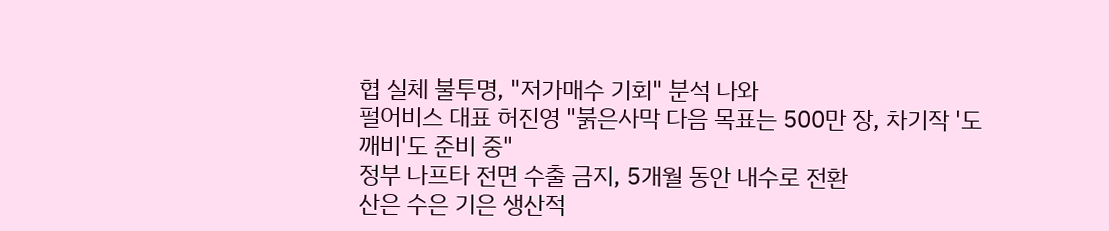협 실체 불투명, "저가매수 기회" 분석 나와
펄어비스 대표 허진영 "붉은사막 다음 목표는 500만 장, 차기작 '도깨비'도 준비 중"
정부 나프타 전면 수출 금지, 5개월 동안 내수로 전환
산은 수은 기은 생산적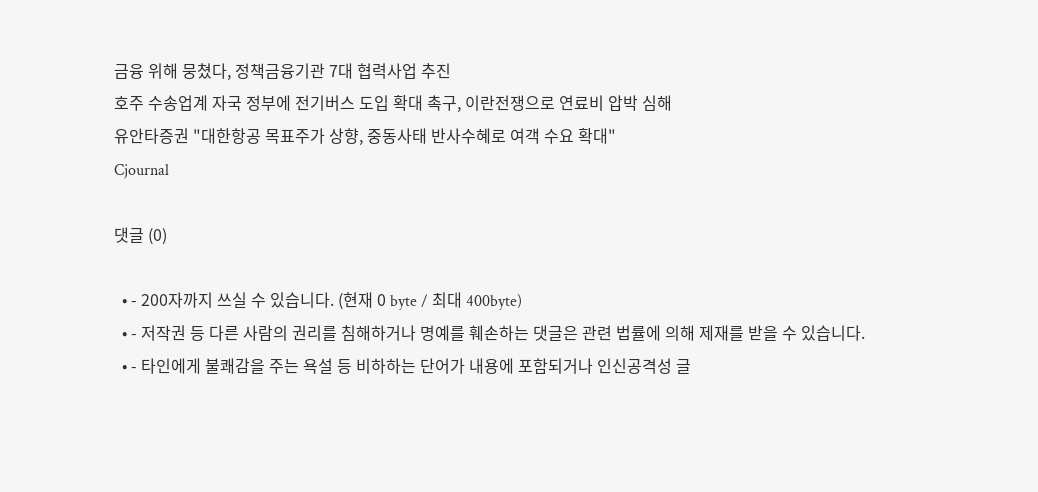금융 위해 뭉쳤다, 정책금융기관 7대 협력사업 추진
호주 수송업계 자국 정부에 전기버스 도입 확대 촉구, 이란전쟁으로 연료비 압박 심해
유안타증권 "대한항공 목표주가 상향, 중동사태 반사수혜로 여객 수요 확대"
Cjournal

댓글 (0)

  • - 200자까지 쓰실 수 있습니다. (현재 0 byte / 최대 400byte)
  • - 저작권 등 다른 사람의 권리를 침해하거나 명예를 훼손하는 댓글은 관련 법률에 의해 제재를 받을 수 있습니다.
  • - 타인에게 불쾌감을 주는 욕설 등 비하하는 단어가 내용에 포함되거나 인신공격성 글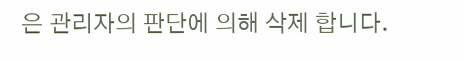은 관리자의 판단에 의해 삭제 합니다.